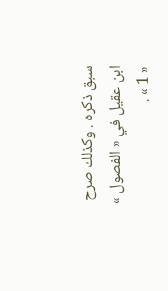سبق ذكره . وكذلك صرح ابن عقيل في « الفصول » « 1 » .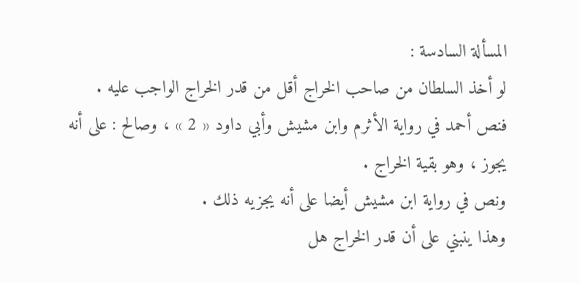المسألة السادسة :
لو أخذ السلطان من صاحب الخراج أقل من قدر الخراج الواجب عليه .
فنص أحمد في رواية الأثرم وابن مشيش وأبي داود « 2 » ، وصالح : على أنه يجوز ، وهو بقية الخراج .
ونص في رواية ابن مشيش أيضا على أنه يجزيه ذلك .
وهذا ينبني على أن قدر الخراج هل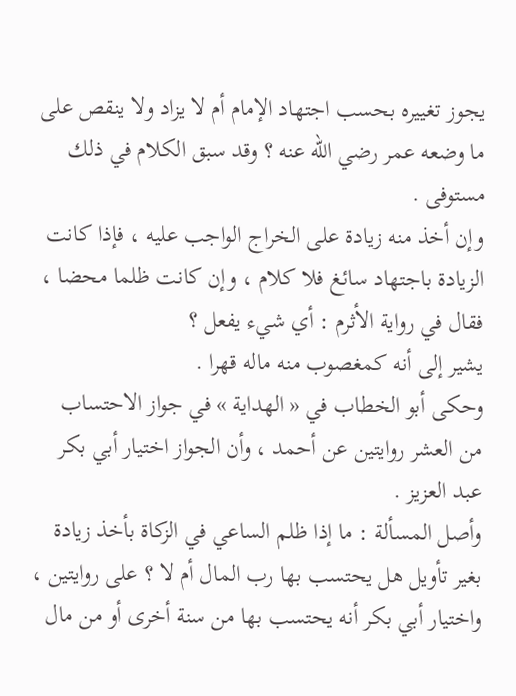يجوز تغييره بحسب اجتهاد الإمام أم لا يزاد ولا ينقص على ما وضعه عمر رضي اللّه عنه ؟ وقد سبق الكلام في ذلك مستوفى .
وإن أخذ منه زيادة على الخراج الواجب عليه ، فإذا كانت الزيادة باجتهاد سائغ فلا كلام ، وإن كانت ظلما محضا ، فقال في رواية الأثرم : أي شيء يفعل ؟
يشير إلى أنه كمغصوب منه ماله قهرا .
وحكى أبو الخطاب في « الهداية » في جواز الاحتساب من العشر روايتين عن أحمد ، وأن الجواز اختيار أبي بكر عبد العزيز .
وأصل المسألة : ما إذا ظلم الساعي في الزكاة بأخذ زيادة بغير تأويل هل يحتسب بها رب المال أم لا ؟ على روايتين ، واختيار أبي بكر أنه يحتسب بها من سنة أخرى أو من مال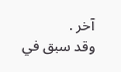آخر .
وقد سبق في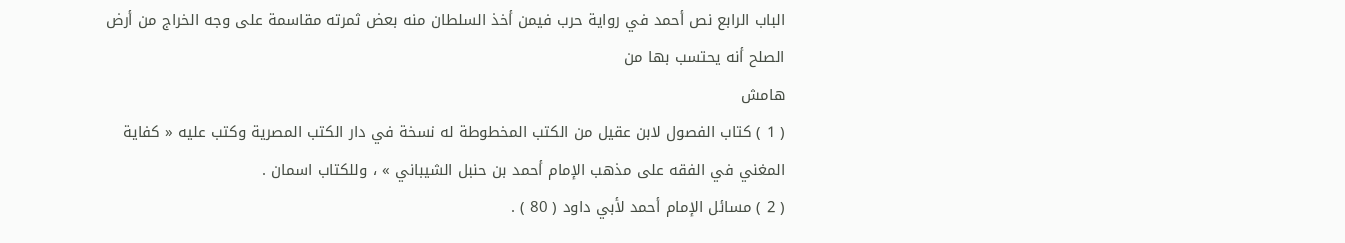الباب الرابع نص أحمد في رواية حرب فيمن أخذ السلطان منه بعض ثمرته مقاسمة على وجه الخراج من أرض الصلح أنه يحتسب بها من
هامش
( 1 ) كتاب الفصول لابن عقيل من الكتب المخطوطة له نسخة في دار الكتب المصرية وكتب عليه « كفاية المغني في الفقه على مذهب الإمام أحمد بن حنبل الشيباني » ، وللكتاب اسمان .
( 2 ) مسائل الإمام أحمد لأبي داود ( 80 ) .